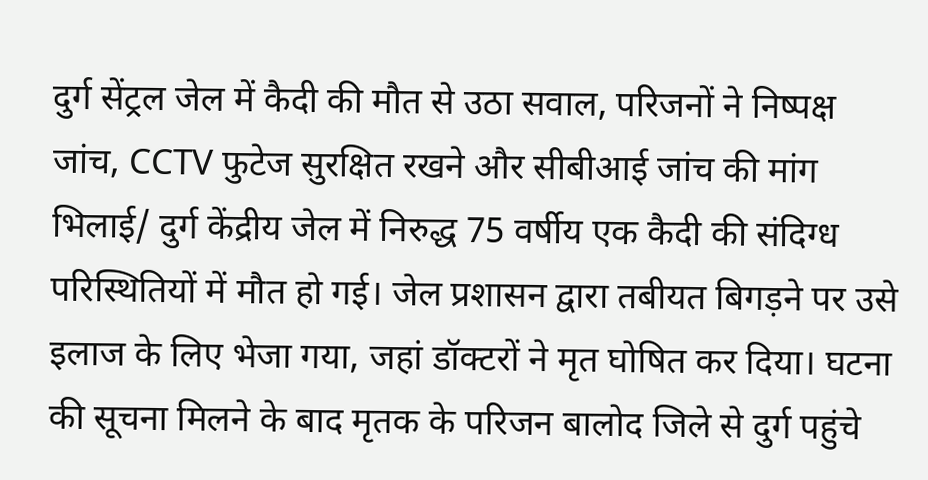दुर्ग सेंट्रल जेल में कैदी की मौत से उठा सवाल, परिजनों ने निष्पक्ष जांच, CCTV फुटेज सुरक्षित रखने और सीबीआई जांच की मांग
भिलाई/ दुर्ग केंद्रीय जेल में निरुद्ध 75 वर्षीय एक कैदी की संदिग्ध परिस्थितियों में मौत हो गई। जेल प्रशासन द्वारा तबीयत बिगड़ने पर उसे इलाज के लिए भेजा गया, जहां डॉक्टरों ने मृत घोषित कर दिया। घटना की सूचना मिलने के बाद मृतक के परिजन बालोद जिले से दुर्ग पहुंचे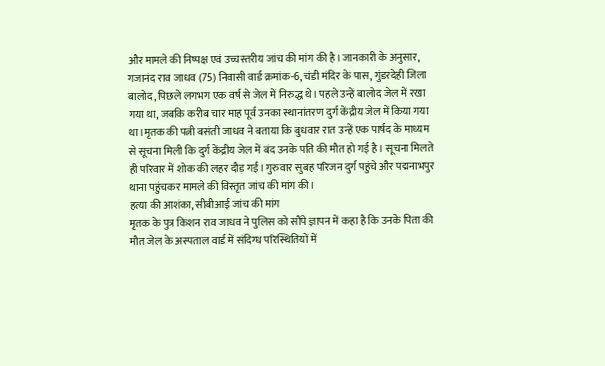और मामले की निष्पक्ष एवं उच्चस्तरीय जांच की मांग की है।जानकारी के अनुसार, गजानंद राव जाधव (75) निवासी वार्ड क्रमांक-6, चंडी मंदिर के पास, गुंडरदेही जिला बालोद, पिछले लगभग एक वर्ष से जेल में निरुद्ध थे। पहले उन्हें बालोद जेल में रखा गया था, जबकि करीब चार माह पूर्व उनका स्थानांतरण दुर्ग केंद्रीय जेल में किया गया था।मृतक की पत्नी बसंती जाधव ने बताया कि बुधवार रात उन्हें एक पार्षद के माध्यम से सूचना मिली कि दुर्ग केंद्रीय जेल में बंद उनके पति की मौत हो गई है। सूचना मिलते ही परिवार में शोक की लहर दौड़ गई। गुरुवार सुबह परिजन दुर्ग पहुंचे और पद्मनाभपुर थाना पहुंचकर मामले की विस्तृत जांच की मांग की।
हत्या की आशंका, सीबीआई जांच की मांग
मृतक के पुत्र किशन राव जाधव ने पुलिस को सौंपे ज्ञापन में कहा है कि उनके पिता की मौत जेल के अस्पताल वार्ड में संदिग्ध परिस्थितियों में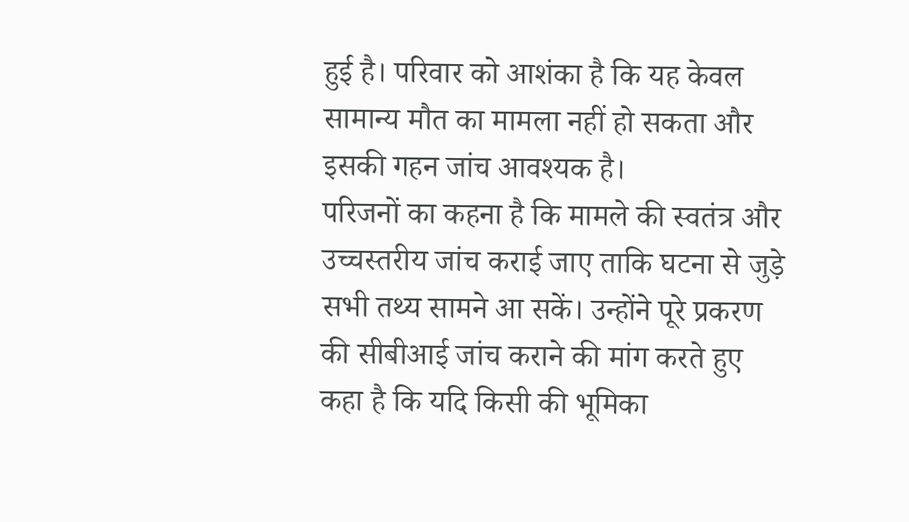हुई है। परिवार को आशंका है कि यह केवल सामान्य मौत का मामला नहीं हो सकता और इसकी गहन जांच आवश्यक है।
परिजनों का कहना है कि मामले की स्वतंत्र और उच्चस्तरीय जांच कराई जाए ताकि घटना से जुड़े सभी तथ्य सामने आ सकें। उन्होंने पूरे प्रकरण की सीबीआई जांच कराने की मांग करते हुए कहा है कि यदि किसी की भूमिका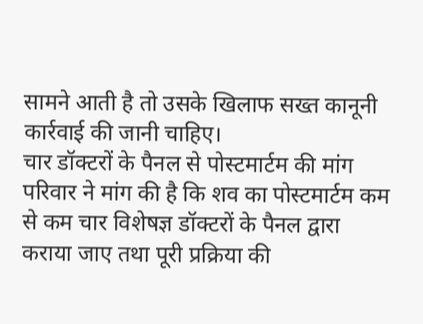सामने आती है तो उसके खिलाफ सख्त कानूनी कार्रवाई की जानी चाहिए।
चार डॉक्टरों के पैनल से पोस्टमार्टम की मांग
परिवार ने मांग की है कि शव का पोस्टमार्टम कम से कम चार विशेषज्ञ डॉक्टरों के पैनल द्वारा कराया जाए तथा पूरी प्रक्रिया की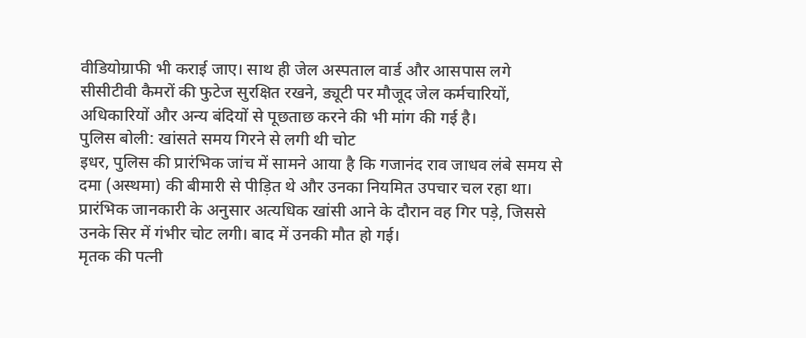वीडियोग्राफी भी कराई जाए। साथ ही जेल अस्पताल वार्ड और आसपास लगे सीसीटीवी कैमरों की फुटेज सुरक्षित रखने, ड्यूटी पर मौजूद जेल कर्मचारियों, अधिकारियों और अन्य बंदियों से पूछताछ करने की भी मांग की गई है।
पुलिस बोली: खांसते समय गिरने से लगी थी चोट
इधर, पुलिस की प्रारंभिक जांच में सामने आया है कि गजानंद राव जाधव लंबे समय से दमा (अस्थमा) की बीमारी से पीड़ित थे और उनका नियमित उपचार चल रहा था। प्रारंभिक जानकारी के अनुसार अत्यधिक खांसी आने के दौरान वह गिर पड़े, जिससे उनके सिर में गंभीर चोट लगी। बाद में उनकी मौत हो गई।
मृतक की पत्नी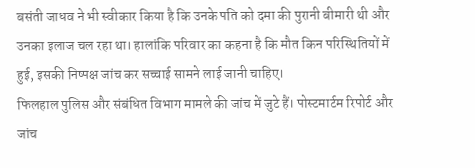बसंती जाधव ने भी स्वीकार किया है कि उनके पति को दमा की पुरानी बीमारी थी और उनका इलाज चल रहा था। हालांकि परिवार का कहना है कि मौत किन परिस्थितियों में हुई, इसकी निष्पक्ष जांच कर सच्चाई सामने लाई जानी चाहिए।
फिलहाल पुलिस और संबंधित विभाग मामले की जांच में जुटे हैं। पोस्टमार्टम रिपोर्ट और जांच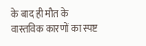के बाद ही मौत के वास्तविक कारणों का स्पष्ट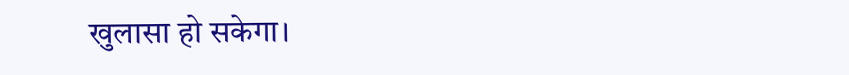खुलासा हो सकेगा।